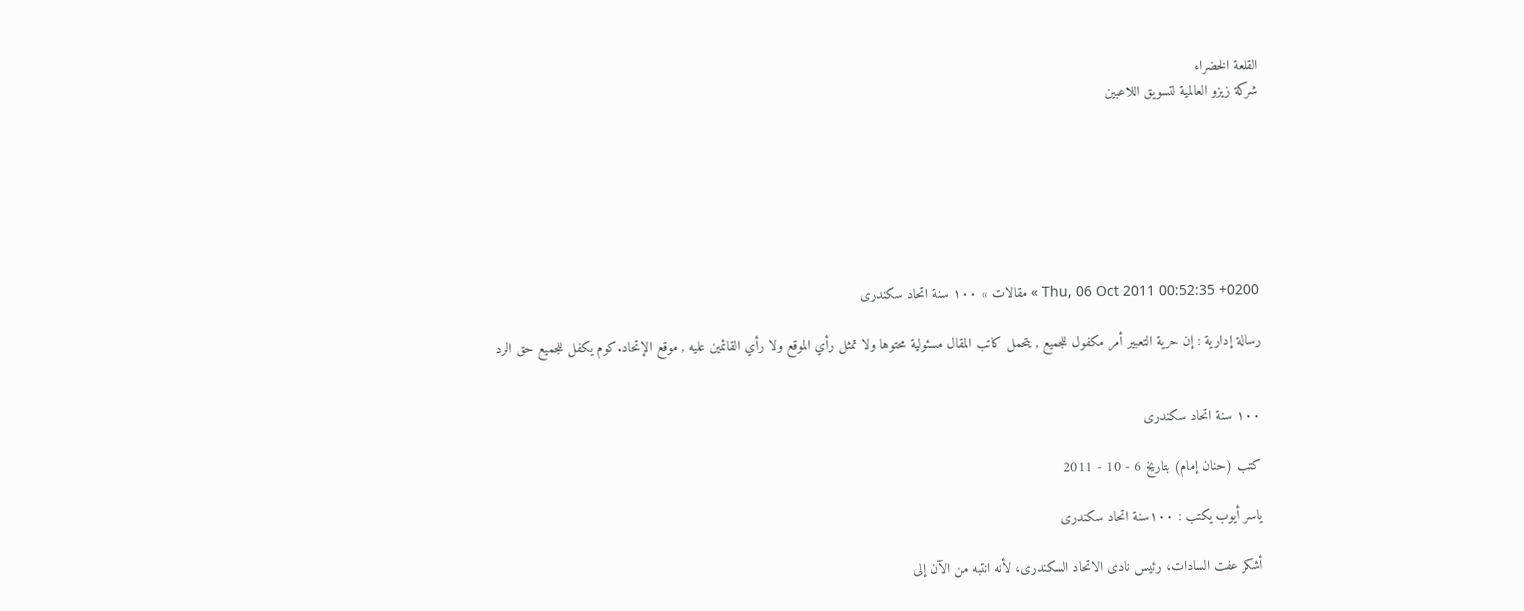القلعة الخضراء
شركة زيزو العالمية لتسويق اللاعبين







Thu, 06 Oct 2011 00:52:35 +0200 » مقالات » ١٠٠ سنة اتحاد سكندرى

رسالة إدارية : إن حرية التعبير أمر مكفول للجميع , يتحمل كاتب المقال مسئولية محتوها ولا تمثل رأي الموقع ولا رأي القائمين عليه , موقع الإتحاد.كوم يكفل للجميع حق الرد


١٠٠ سنة اتحاد سكندرى

كتب (حنان إمام) بتاريخ 6 - 10 - 2011

ياسر أيوب يكتب : ١٠٠سنة اتحاد سكندرى

أشكر عفت السادات، رئيس نادى الاتحاد السكندرى، لأنه انتبه من الآن إلى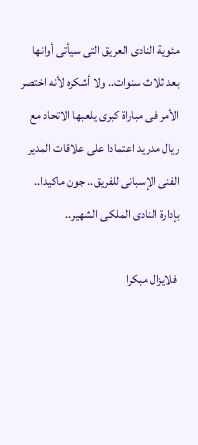مئوية النادى العريق التى سيأتى أوانها بعد ثلاث سنوات.. ولا أشكره لأنه اختصر الأمر فى مباراة كبرى يلعبها الاتحاد مع ريال مدريد اعتمادا على علاقات المدير الفنى الإسبانى للفريق.. جون ماكيدا.. بإدارة النادى الملكى الشهير..

 فلايزال مبكرا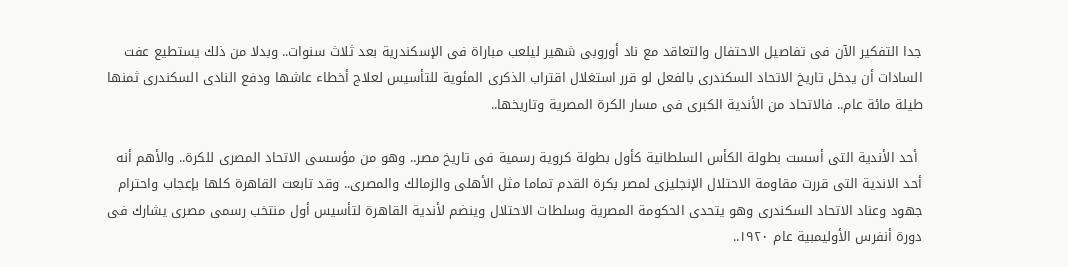جدا التفكير الآن فى تفاصيل الاحتفال والتعاقد مع ناد أوروبى شهير ليلعب مباراة فى الإسكندرية بعد ثلاث سنوات.. وبدلا من ذلك يستطيع عفت السادات أن يدخل تاريخ الاتحاد السكندرى بالفعل لو قرر استغلال اقتراب الذكرى المئوية للتأسيس لعلاج أخطاء عاشها ودفع النادى السكندرى ثمنها طيلة مائة عام.. فالاتحاد من الأندية الكبرى فى مسار الكرة المصرية وتاريخها..

 أحد الأندية التى أسست بطولة الكأس السلطانية كأول بطولة كروية رسمية فى تاريخ مصر.. وهو من مؤسسى الاتحاد المصرى للكرة.. والأهم أنه أحد الاندية التى قررت مقاومة الاحتلال الإنجليزى لمصر بكرة القدم تماما مثل الأهلى والزمالك والمصرى.. وقد تابعت القاهرة كلها بإعجاب واحترام جهود وعناد الاتحاد السكندرى وهو يتحدى الحكومة المصرية وسلطات الاحتلال وينضم لأندية القاهرة لتأسيس أول منتخب رسمى مصرى يشارك فى دورة أنفرس الأوليمبية عام ١٩٢٠..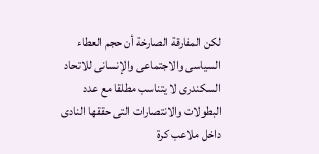لكن المفارقة الصارخة أن حجم العطاء السياسى والاجتماعى والإنسانى للاتحاد السكندرى لا يتناسب مطلقا مع عدد البطولات والانتصارات التى حققها النادى داخل ملاعب كرة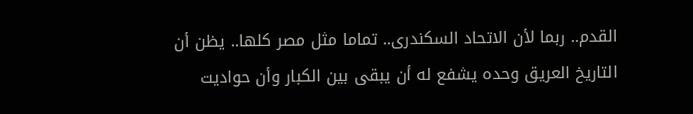القدم.. ربما لأن الاتحاد السكندرى.. تماما مثل مصر كلها.. يظن أن التاريخ العريق وحده يشفع له أن يبقى بين الكبار وأن حواديت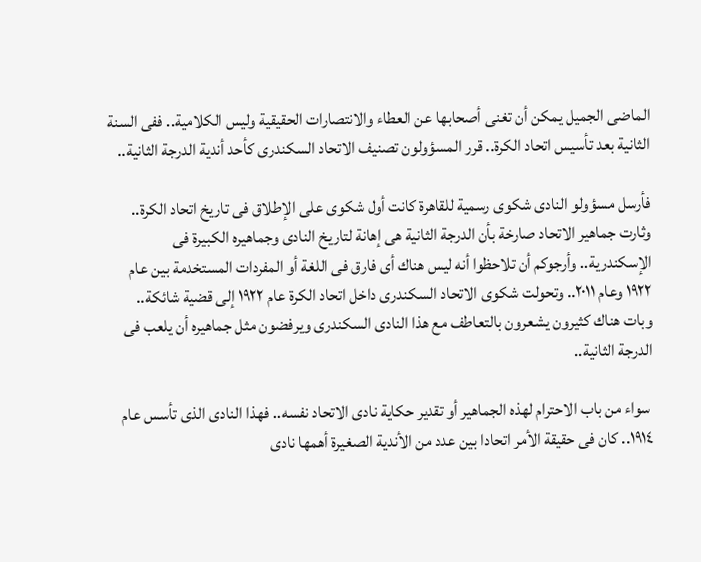الماضى الجميل يمكن أن تغنى أصحابها عن العطاء والانتصارات الحقيقية وليس الكلامية.. ففى السنة الثانية بعد تأسيس اتحاد الكرة.. قرر المسؤولون تصنيف الاتحاد السكندرى كأحد أندية الدرجة الثانية..

فأرسل مسؤولو النادى شكوى رسمية للقاهرة كانت أول شكوى على الإطلاق فى تاريخ اتحاد الكرة.. وثارت جماهير الاتحاد صارخة بأن الدرجة الثانية هى إهانة لتاريخ النادى وجماهيره الكبيرة فى الإسكندرية.. وأرجوكم أن تلاحظوا أنه ليس هناك أى فارق فى اللغة أو المفردات المستخدمة بين عام ١٩٢٢ وعام ٢٠١١.. وتحولت شكوى الاتحاد السكندرى داخل اتحاد الكرة عام ١٩٢٢ إلى قضية شائكة.. وبات هناك كثيرون يشعرون بالتعاطف مع هذا النادى السكندرى ويرفضون مثل جماهيره أن يلعب فى الدرجة الثانية..

 سواء من باب الاحترام لهذه الجماهير أو تقدير حكاية نادى الاتحاد نفسه.. فهذا النادى الذى تأسس عام ١٩١٤.. كان فى حقيقة الأمر اتحادا بين عدد من الأندية الصغيرة أهمها نادى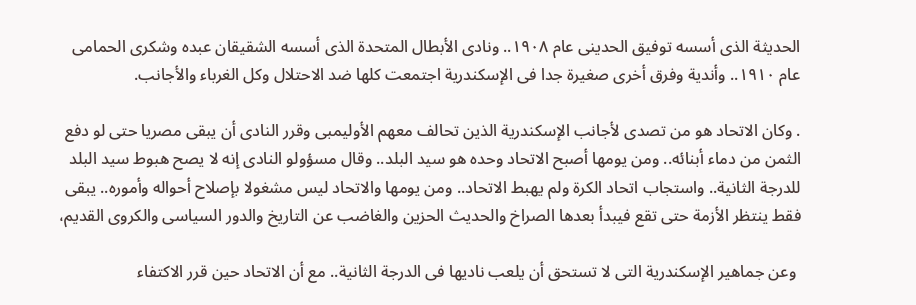الحديثة الذى أسسه توفيق الحدينى عام ١٩٠٨.. ونادى الأبطال المتحدة الذى أسسه الشقيقان عبده وشكرى الحمامى عام ١٩١٠.. وأندية وفرق أخرى صغيرة جدا فى الإسكندرية اجتمعت كلها ضد الاحتلال وكل الغرباء والأجانب.

. وكان الاتحاد هو من تصدى لأجانب الإسكندرية الذين تحالف معهم الأوليمبى وقرر النادى أن يبقى مصريا حتى لو دفع الثمن من دماء أبنائه.. ومن يومها أصبح الاتحاد وحده هو سيد البلد.. وقال مسؤولو النادى إنه لا يصح هبوط سيد البلد للدرجة الثانية.. واستجاب اتحاد الكرة ولم يهبط الاتحاد.. ومن يومها والاتحاد ليس مشغولا بإصلاح أحواله وأموره.. يبقى فقط ينتظر الأزمة حتى تقع فيبدأ بعدها الصراخ والحديث الحزين والغاضب عن التاريخ والدور السياسى والكروى القديم،

 وعن جماهير الإسكندرية التى لا تستحق أن يلعب ناديها فى الدرجة الثانية.. مع أن الاتحاد حين قرر الاكتفاء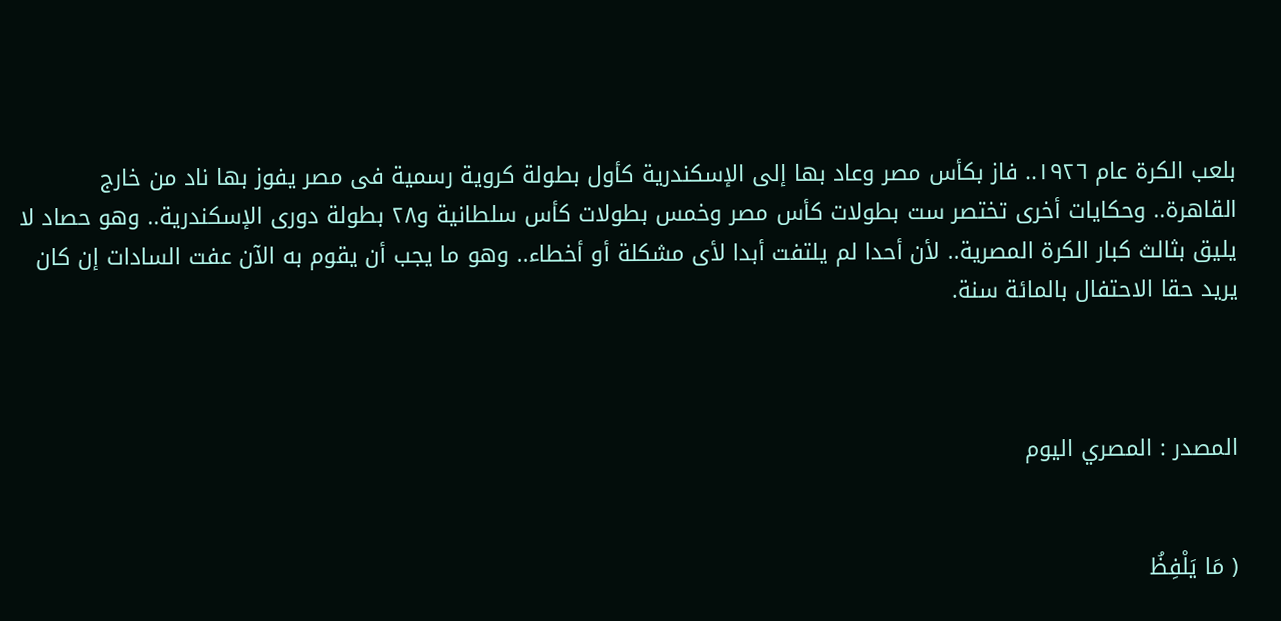بلعب الكرة عام ١٩٢٦.. فاز بكأس مصر وعاد بها إلى الإسكندرية كأول بطولة كروية رسمية فى مصر يفوز بها ناد من خارج القاهرة.. وحكايات أخرى تختصر ست بطولات كأس مصر وخمس بطولات كأس سلطانية و٢٨ بطولة دورى الإسكندرية.. وهو حصاد لا يليق بثالث كبار الكرة المصرية.. لأن أحدا لم يلتفت أبدا لأى مشكلة أو أخطاء.. وهو ما يجب أن يقوم به الآن عفت السادات إن كان يريد حقا الاحتفال بالمائة سنة.



المصدر : المصري اليوم


( مَا يَلْفِظُ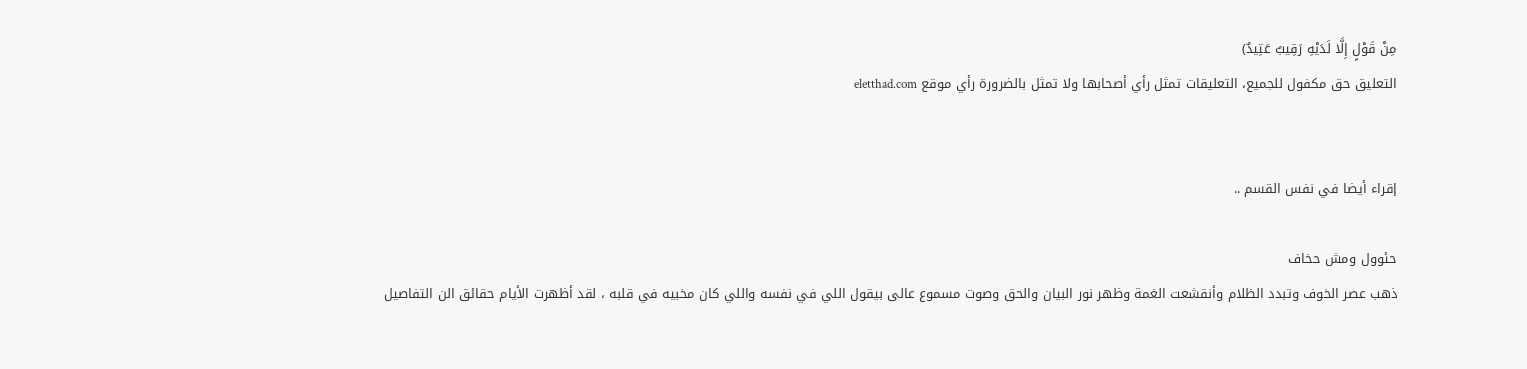مِنْ قَوْلٍ إِلَّا لَدَيْهِ رَقِيبٌ عَتِيدٌ)
التعليق حق مكفول للجميع، التعليقات تمثل رأي أصحابها ولا تمثل بالضرورة رأي موقع eletthad.com


إقراء أيضا في نفس القسم ..

حئوول ومش حخاف
ذهب عصر الخوف وتبدد الظلام وأنقشعت الغمة وظهر نور البيان والحق وصوت مسموع عالى بيقول اللي في نفسه واللي كان مخبيه في قلبه ، لقد أظهرت الأيام حقائق الن التفاصيل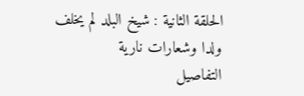الحلقة الثانية : شيخ البلد لم يخلف ولدا وشعارات نارية
التفاصيل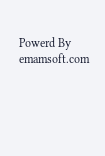Powerd By emamsoft.com